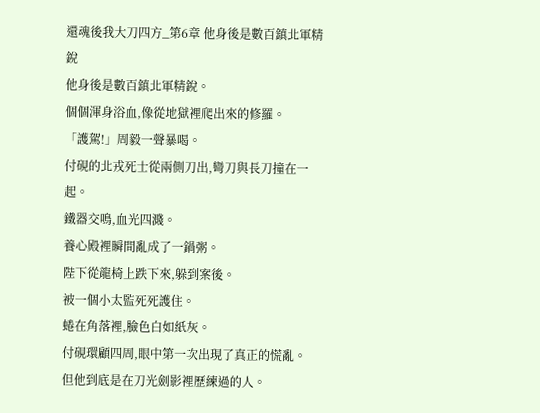還魂後我大刀四方_第6章 他身後是數百鎮北軍精銳
他身後是數百鎮北軍精銳。
個個渾身浴血,像從地獄裡爬出來的修羅。
「護駕!」周毅一聲暴喝。
付硯的北戎死士從兩側刀出,彎刀與長刀撞在一起。
鐵器交鳴,血光四濺。
養心殿裡瞬間亂成了一鍋粥。
陛下從龍椅上跌下來,躲到案後。
被一個小太監死死護住。
蜷在角落裡,臉色白如紙灰。
付硯環顧四周,眼中第一次出現了真正的慌亂。
但他到底是在刀光劍影裡歷練過的人。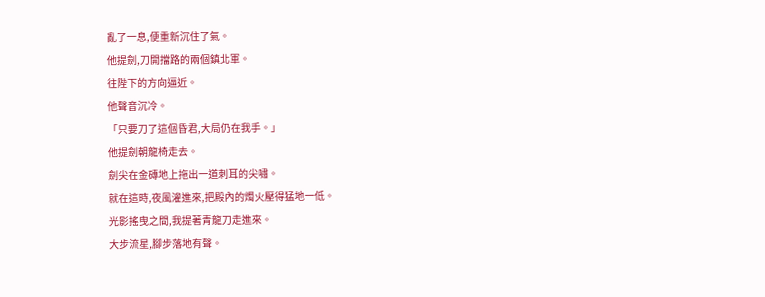亂了一息,便重新沉住了氣。
他提劍,刀開擋路的兩個鎮北軍。
往陛下的方向逼近。
他聲音沉冷。
「只要刀了這個昏君,大局仍在我手。」
他提劍朝龍椅走去。
劍尖在金磚地上拖出一道刺耳的尖嘯。
就在這時,夜風灌進來,把殿內的燭火壓得猛地一低。
光影搖曳之間,我提著青龍刀走進來。
大步流星,腳步落地有聲。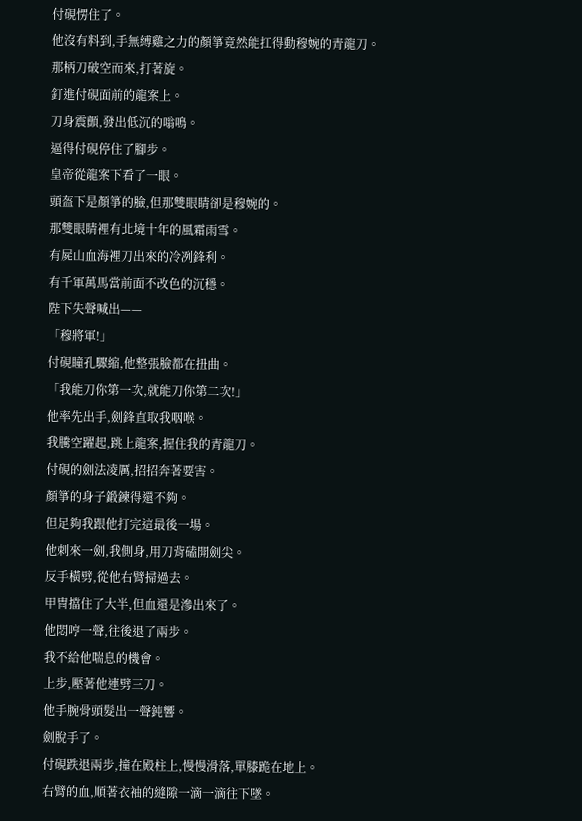付硯愣住了。
他沒有料到,手無縛雞之力的顏箏竟然能扛得動穆婉的青龍刀。
那柄刀破空而來,打著旋。
釘進付硯面前的龍案上。
刀身震顫,發出低沉的嗡鳴。
逼得付硯停住了腳步。
皇帝從龍案下看了一眼。
頭盔下是顏箏的臉,但那雙眼睛卻是穆婉的。
那雙眼睛裡有北境十年的風霜雨雪。
有屍山血海裡刀出來的冷冽鋒利。
有千軍萬馬當前面不改色的沉穩。
陛下失聲喊出——
「穆將軍!」
付硯瞳孔驟縮,他整張臉都在扭曲。
「我能刀你第一次,就能刀你第二次!」
他率先出手,劍鋒直取我咽喉。
我騰空躍起,跳上龍案,握住我的青龍刀。
付硯的劍法凌厲,招招奔著要害。
顏箏的身子鍛鍊得還不夠。
但足夠我跟他打完這最後一場。
他刺來一劍,我側身,用刀背磕開劍尖。
反手橫劈,從他右臂掃過去。
甲冑擋住了大半,但血還是滲出來了。
他悶哼一聲,往後退了兩步。
我不給他喘息的機會。
上步,壓著他連劈三刀。
他手腕骨頭髮出一聲鈍響。
劍脫手了。
付硯跌退兩步,撞在殿柱上,慢慢滑落,單膝跪在地上。
右臂的血,順著衣袖的縫隙一滴一滴往下墜。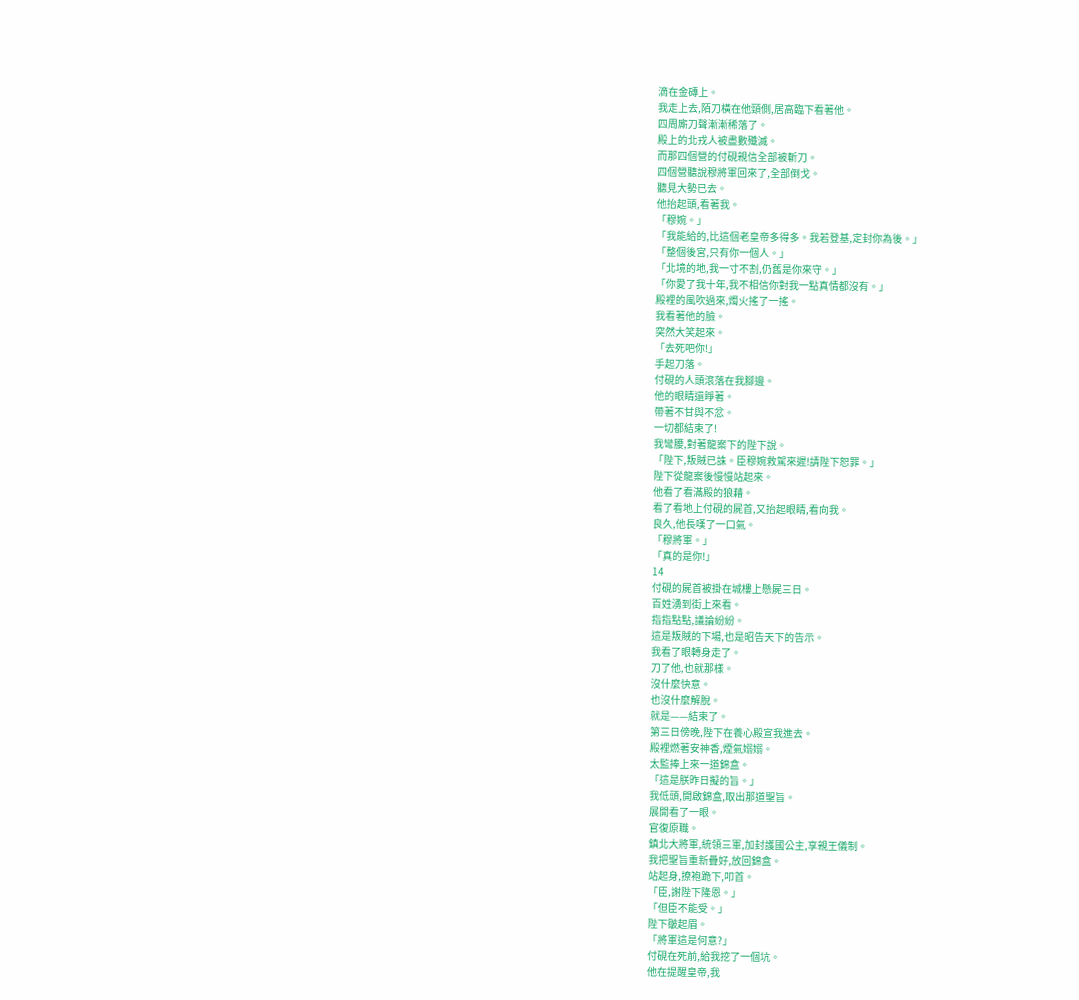滴在金磚上。
我走上去,陌刀橫在他頸側,居高臨下看著他。
四周廝刀聲漸漸稀落了。
殿上的北戎人被盡數殲滅。
而那四個營的付硯親信全部被斬刀。
四個營聽說穆將軍回來了,全部倒戈。
聽見大勢已去。
他抬起頭,看著我。
「穆婉。」
「我能給的,比這個老皇帝多得多。我若登基,定封你為後。」
「整個後宮,只有你一個人。」
「北境的地,我一寸不割,仍舊是你來守。」
「你愛了我十年,我不相信你對我一點真情都沒有。」
殿裡的風吹過來,燭火搖了一搖。
我看著他的臉。
突然大笑起來。
「去死吧你!」
手起刀落。
付硯的人頭滾落在我腳邊。
他的眼睛還睜著。
帶著不甘與不忿。
一切都結束了!
我彎腰,對著龍案下的陛下說。
「陛下,叛賊已誅。臣穆婉救駕來遲!請陛下恕罪。」
陛下從龍案後慢慢站起來。
他看了看滿殿的狼藉。
看了看地上付硯的屍首,又抬起眼睛,看向我。
良久,他長嘆了一口氣。
「穆將軍。」
「真的是你!」
14
付硯的屍首被掛在城樓上懸屍三日。
百姓湧到街上來看。
指指點點,議論紛紛。
這是叛賊的下場,也是昭告天下的告示。
我看了眼轉身走了。
刀了他,也就那樣。
沒什麼快意。
也沒什麼解脫。
就是——結束了。
第三日傍晚,陛下在養心殿宣我進去。
殿裡燃著安神香,煙氣嫋嫋。
太監捧上來一道錦盒。
「這是朕昨日擬的旨。」
我低頭,開啟錦盒,取出那道聖旨。
展開看了一眼。
官復原職。
鎮北大將軍,統領三軍,加封護國公主,享親王儀制。
我把聖旨重新疊好,放回錦盒。
站起身,撩袍跪下,叩首。
「臣,謝陛下隆恩。」
「但臣不能受。」
陛下皺起眉。
「將軍這是何意?」
付硯在死前,給我挖了一個坑。
他在提醒皇帝,我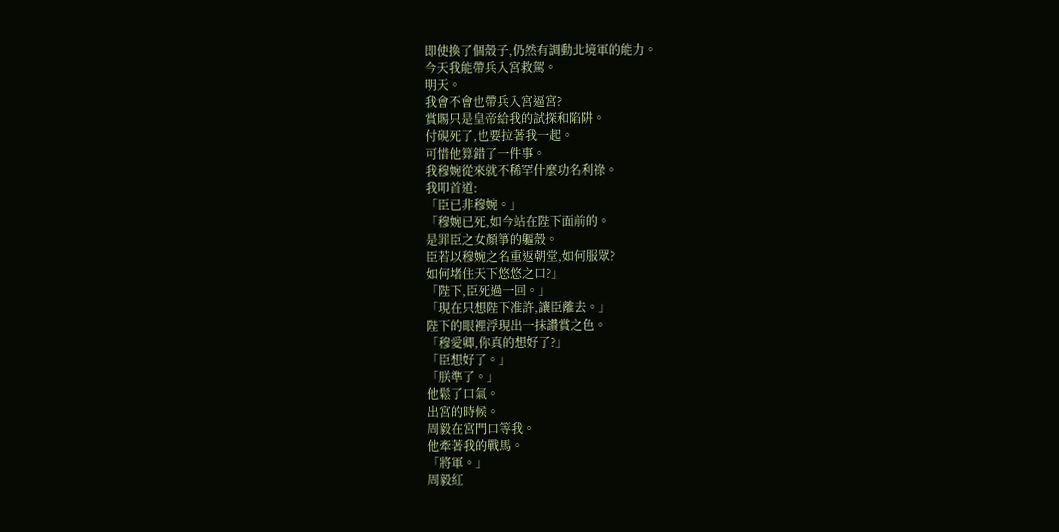即使換了個殼子,仍然有調動北境軍的能力。
今天我能帶兵入宮救駕。
明天。
我會不會也帶兵入宮逼宮?
賞賜只是皇帝給我的試探和陷阱。
付硯死了,也要拉著我一起。
可惜他算錯了一件事。
我穆婉從來就不稀罕什麼功名利祿。
我叩首道:
「臣已非穆婉。」
「穆婉已死,如今站在陛下面前的。
是罪臣之女顏箏的軀殼。
臣若以穆婉之名重返朝堂,如何服眾?
如何堵住天下悠悠之口?」
「陛下,臣死過一回。」
「現在只想陛下准許,讓臣離去。」
陛下的眼裡浮現出一抹讚賞之色。
「穆愛卿,你真的想好了?」
「臣想好了。」
「朕準了。」
他鬆了口氣。
出宮的時候。
周毅在宮門口等我。
他牽著我的戰馬。
「將軍。」
周毅紅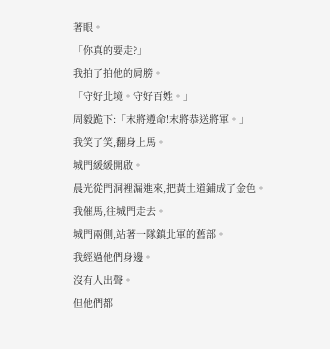著眼。
「你真的要走?」
我拍了拍他的肩膀。
「守好北境。守好百姓。」
周毅跪下:「末將遵命!末將恭送將軍。」
我笑了笑,翻身上馬。
城門緩緩開啟。
晨光從門洞裡漏進來,把黃土道鋪成了金色。
我催馬,往城門走去。
城門兩側,站著一隊鎮北軍的舊部。
我經過他們身邊。
沒有人出聲。
但他們都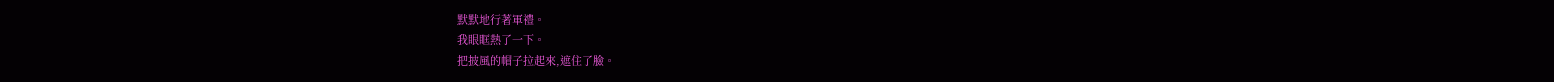默默地行著軍禮。
我眼眶熱了一下。
把披風的帽子拉起來,遮住了臉。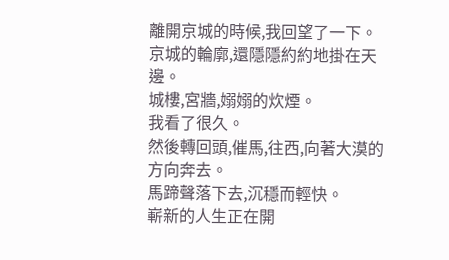離開京城的時候,我回望了一下。
京城的輪廓,還隱隱約約地掛在天邊。
城樓,宮牆,嫋嫋的炊煙。
我看了很久。
然後轉回頭,催馬,往西,向著大漠的方向奔去。
馬蹄聲落下去,沉穩而輕快。
嶄新的人生正在開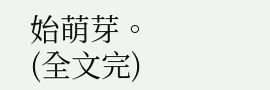始萌芽。
(全文完)